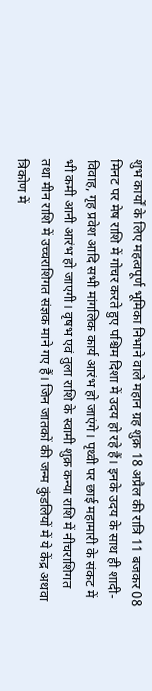शुभ कार्यों के लिए महत्वपूर्ण भूमिका निभाने वाले महान ग्रह शुक्र 18 अप्रैल की रात्रि 11 बजकर 08 मिनट पर मेष राशि में गोचर करते हुए पश्चिम दिशा में उदय हो रहे हैं। इनके उदय के साथ ही शादी-विवाह, गृह प्रवेश आदि सभी मांगलिक कार्य आरंभ हो जाएंगे। पृथ्वी पर छाई महामारी के संकट में भी कमी आनी आरंभ हो जाएगी। वृषभ एवं तुला राशि के स्वामी शुक्र कन्या राशि में नीचराशिगत तथा मीन राशि में उच्चराशिगत संज्ञक माने गए हैं। जिन जातकों की जन्म कुंडलियों में ये केंद्र अथवा त्रिकोण में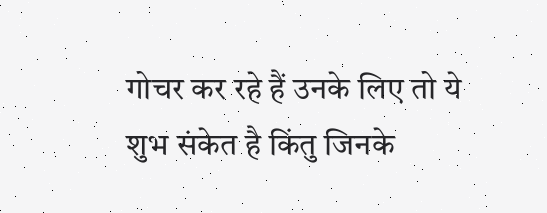गोचर कर रहे हैं उनके लिए तो ये शुभ संकेत है किंतु जिनके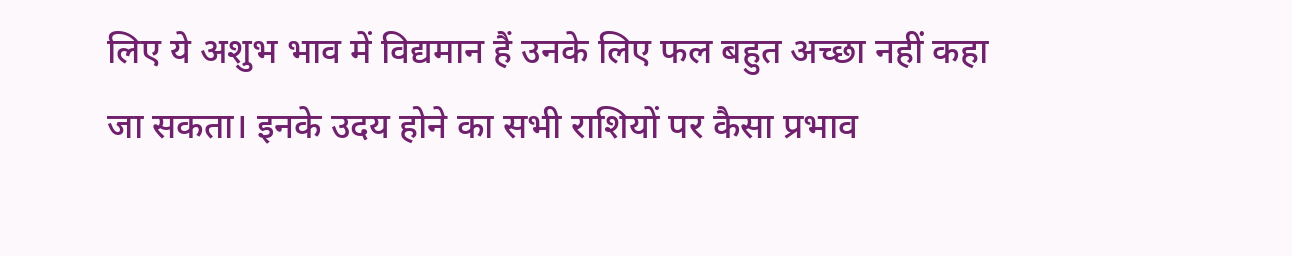लिए ये अशुभ भाव में विद्यमान हैं उनके लिए फल बहुत अच्छा नहीं कहा जा सकता। इनके उदय होने का सभी राशियों पर कैसा प्रभाव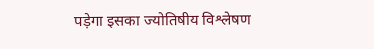पड़ेगा इसका ज्योतिषीय विश्लेषण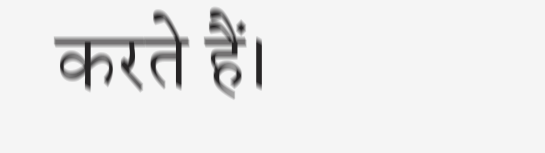करते हैं।